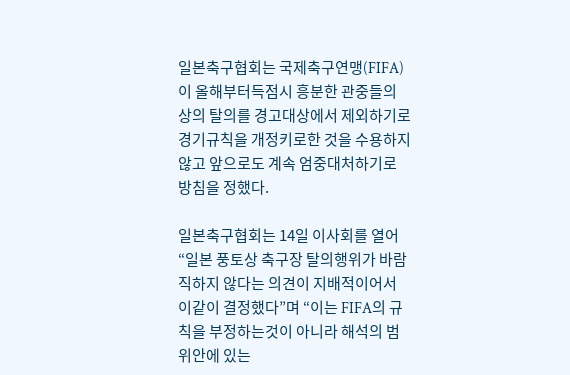일본축구협회는 국제축구연맹(FIFA)이 올해부터득점시 흥분한 관중들의 상의 탈의를 경고대상에서 제외하기로 경기규칙을 개정키로한 것을 수용하지않고 앞으로도 계속 엄중대처하기로 방침을 정했다.

일본축구협회는 14일 이사회를 열어 “일본 풍토상 축구장 탈의행위가 바람직하지 않다는 의견이 지배적이어서 이같이 결정했다”며 “이는 FIFA의 규칙을 부정하는것이 아니라 해석의 범위안에 있는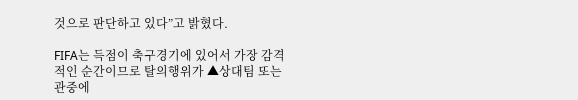것으로 판단하고 있다”고 밝혔다.

FIFA는 득점이 축구경기에 있어서 가장 감격적인 순간이므로 탈의행위가 ▲상대팀 또는 관중에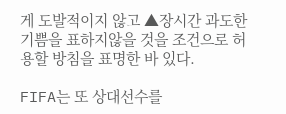게 도발적이지 않고 ▲장시간 과도한 기쁨을 표하지않을 것을 조건으로 허용할 방침을 표명한 바 있다.

FIFA는 또 상대선수를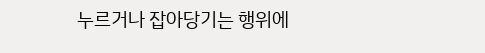누르거나 잡아당기는 행위에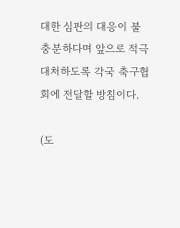대한 심판의 대응이 불충분하다며 앞으로 적극 대처하도록 각국 축구협회에 전달할 방침이다.

(도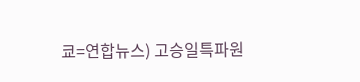쿄=연합뉴스) 고승일특파원